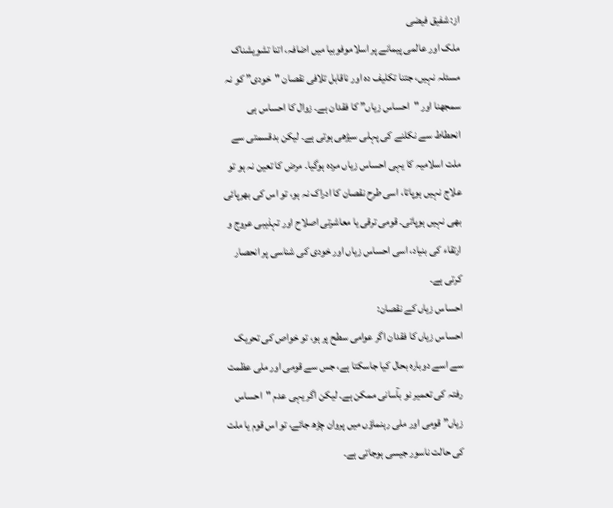از: شفیق فیضی
ملک اور عالمی پیمانے پر اسلاموفوبیا میں اضافہ، اتنا تشویشناک مسئلہ نہیں، جتنا تکلیف دہ اور ناقابل تلافی نقصان "خودی” کو نہ سمجھنا اور "احساس زیاں” کا فقدان ہے۔ زوال کا احساس ہی انحطاط سے نکلنے کی پہلی سیڑھی ہوتی ہے۔ لیکن بدقسمتی سے ملت اسلامیہ کا یہی احساس زیاں مردہ ہوگیا۔ مرض کا تعین نہ ہو تو علاج نہیں ہوپاتا، اسی طرح نقصان کا ادراک نہ ہو، تو اس کی بھرپائی بھی نہیں ہوپاتی۔ قومی ترقی یا معاشرتی اصلاح اور تہذیبی عروج و ارتقاء کی بنیاد، اسی احساس زیاں اور خودی کی شناسی پر انحصار کرتی ہے۔
احساس زیاں کے نقصان:
احساس زیاں کا فقدان اگر عوامی سطح پر ہو، تو خواص کی تحریک سے اسے دوبارہ بحال کیا جاسکتا ہے، جس سے قومی اور ملی عظمت رفتہ کی تعمیر نو بآسانی ممکن ہے۔ لیکن اگر یہی عدم "احساس زیاں” قومی اور ملی رہنماؤں میں پروان چڑھ جائے، تو اس قوم یا ملت کی حالت ناسور جیسی ہوجاتی ہے۔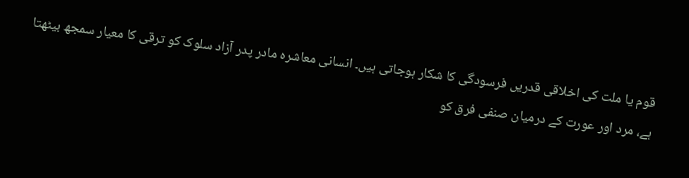قوم یا ملت کی اخلاقی قدریں فرسودگی کا شکار ہوجاتی ہیں۔ انسانی معاشرہ مادر پدر آزاد سلوک کو ترقی کا معیار سمجھ بیٹھتا ہے، مرد اور عورت کے درمیان صنفی فرق کو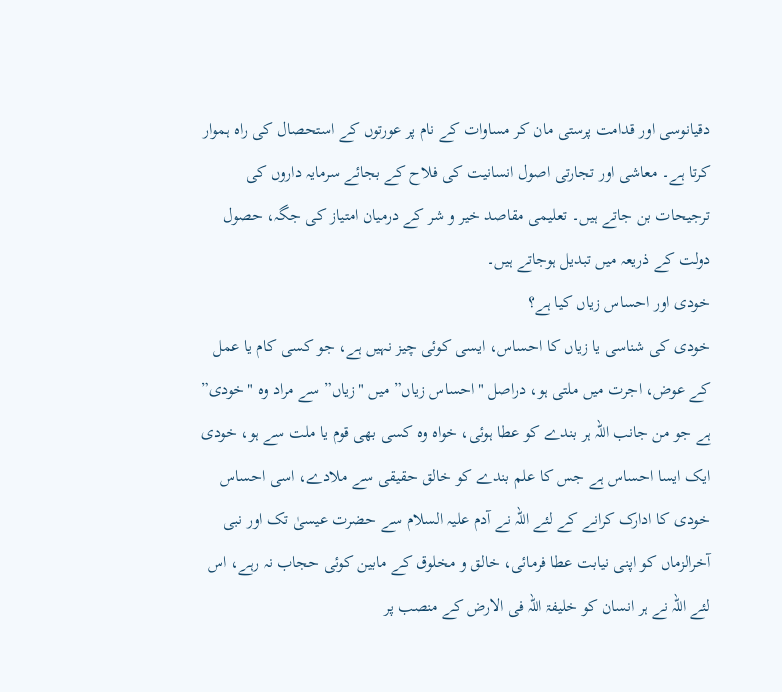دقیانوسی اور قدامت پرستی مان کر مساوات کے نام پر عورتوں کے استحصال کی راہ ہموار کرتا ہے۔ معاشی اور تجارتی اصول انسانیت کی فلاح کے بجائے سرمایہ داروں کی ترجیحات بن جاتے ہیں۔ تعلیمی مقاصد خیر و شر کے درمیان امتیاز کی جگہ، حصول دولت کے ذریعہ میں تبدیل ہوجاتے ہیں۔
خودی اور احساس زیاں کیا ہے؟
خودی کی شناسی یا زیاں کا احساس، ایسی کوئی چیز نہیں ہے، جو کسی کام یا عمل کے عوض، اجرت میں ملتی ہو، دراصل "احساس زیاں” میں "زیاں” سے مراد وہ "خودی” ہے جو من جانب اللہ ہر بندے کو عطا ہوئی، خواہ وہ کسی بھی قوم یا ملت سے ہو، خودی ایک ایسا احساس ہے جس کا علم بندے کو خالق حقیقی سے ملادے، اسی احساس خودی کا ادارک کرانے کے لئے اللہ نے آدم علیہ السلام سے حضرت عیسیٰ تک اور نبی آخرالزماں کو اپنی نیابت عطا فرمائی، خالق و مخلوق کے مابین کوئی حجاب نہ رہے، اس لئے اللہ نے ہر انسان کو خلیفۃ اللہ فی الارض کے منصب پر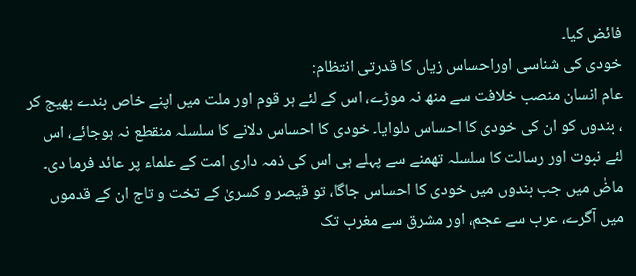فائض کیا۔
خودی کی شناسی اوراحساس زیاں کا قدرتی انتظام:
عام انسان منصب خلافت سے منھ نہ موڑے، اس کے لئے ہر قوم اور ملت میں اپنے خاص بندے بھیج کر ، بندوں کو ان کی خودی کا احساس دلوایا۔ خودی کا احساس دلانے کا سلسلہ منقطع نہ ہوجائے، اس لئے نبوت اور رسالت کا سلسلہ تھمنے سے پہلے ہی اس کی ذمہ داری امت کے علماء پر عائد فرما دی۔ ماضٰ میں جب بندوں میں خودی کا احساس جاگا، تو قیصر و کسریٰ کے تخت و تاج ان کے قدموں میں آگرے، عرب سے عجم، اور مشرق سے مغرب تک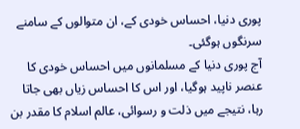پوری دنیا، احساس خودی کے، ان متوالوں کے سامنے سرنگوں ہوگئی۔
آج پوری دنیا کے مسلمانوں میں احساس خودی کا عنصر ناپید ہوگیا، اور اس کا احساس زیاں بھی جاتا رہا، نتیجے میں ذلت و رسوائی، عالم اسلام کا مقدر بن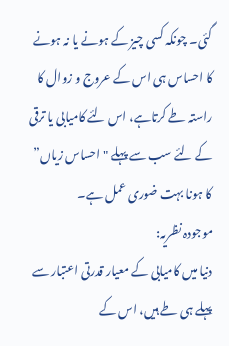گئی۔ چونکہ کسی چیز کے ہونے یا نہ ہونے کا احساس ہی اس کے عروج و زوال کا راستہ طے کرتاہے، اس لئے کامیابی یا ترقی کے لئے سب سے پہلے "احساس زیاں” کا ہونا بہت ضوری عمل ہے۔
موجودہ نظریہ:
دنیا میں کامیابی کے معیار قدرتی اعتبار سے پہلے ہی طے ہیں، اس کے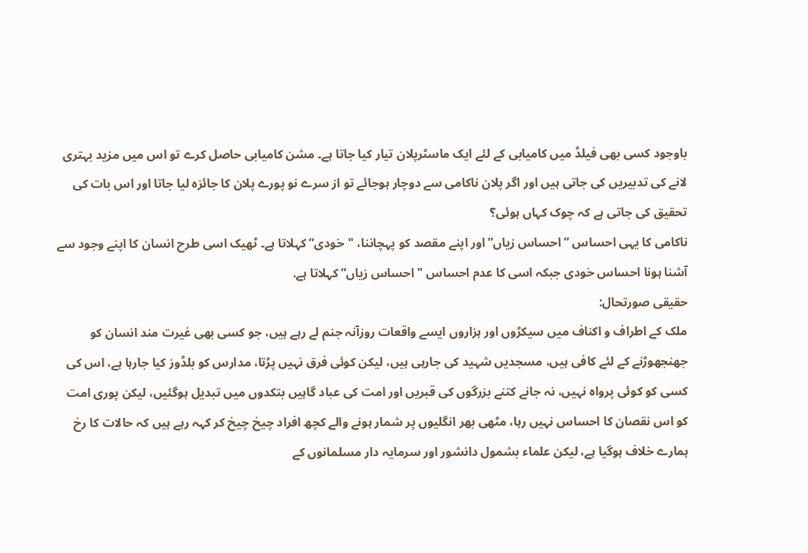باوجود کسی بھی فیلڈ میں کامیابی کے لئے ایک ماسٹرپلان تیار کیا جاتا ہے۔ مشن کامیابی حاصل کرے تو اس میں مزید بہتری لانے کی تدبیریں کی جاتی ہیں اور اگر پلان ناکامی سے دوچار ہوجائے تو از سرے نو پورے پلان کا جائزہ لیا جاتا اور اس بات کی تحقیق کی جاتی ہے کہ چوک کہاں ہوئی؟
ناکامی کا یہی احساس ” احساس زیاں” اور اپنے مقصد کو پہچاننا، "خودی” کہلاتا ہے۔ ٹھیک اسی طرح انسان کا اپنے وجود سے آشنا ہونا احساس خودی جبکہ اسی کا عدم احساس "احساس زیاں” کہلاتا ہے.
حقیقی صورتحال:
ملک کے اطراف و اکناف میں سیکڑوں اور ہزاروں ایسے واقعات روزآنہ جنم لے رہے ہیں، جو کسی بھی غیرت مند انسان کو جھنجھوڑنے کے لئے کافی ہیں، مسجدیں شہید کی جارہی ہیں، لیکن کوئی فرق نہیں پڑتا، مدارس کو بلڈوز کیا جارہا ہے، اس کی کسی کو کوئی پرواہ نہیں، نہ جانے کتنے بزرگوں کی قبریں اور امت کی عباد گاہیں بتکدوں میں تبدیل ہوگئیں، لیکن پوری امت کو اس نقصان کا احساس نہیں رہا، مٹھی بھر انگلیوں پر شمار ہونے والے کچھ افراد چیخ چیخ کر کہہ رہے ہیں کہ حالات کا رخ ہمارے خلاف ہوگیا ہے، لیکن علماء بشمول دانشور اور سرمایہ دار مسلمانوں کے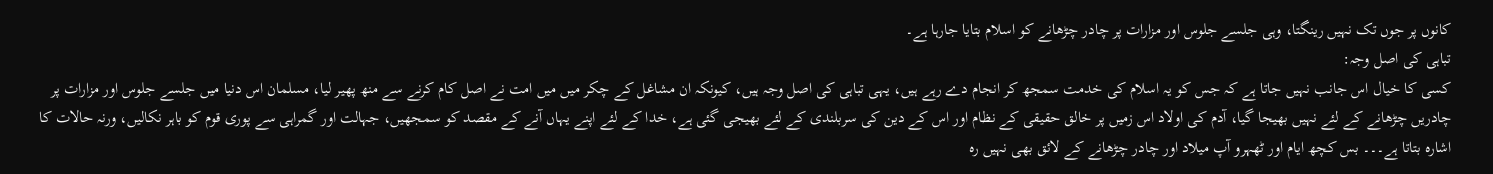کانوں پر جوں تک نہیں رینگتا، وہی جلسے جلوس اور مزارات پر چادر چڑھانے کو اسلام بتایا جارہا ہے۔
تباہی کی اصل وجہ:
کسی کا خیال اس جانب نہیں جاتا ہے کہ جس کو یہ اسلام کی خدمت سمجھ کر انجام دے رہے ہیں، یہی تباہی کی اصل وجہ ہیں، کیونکہ ان مشاغل کے چکر میں میں امت نے اصل کام کرنے سے منھ پھیر لیا، مسلمان اس دنیا میں جلسے جلوس اور مزارات پر چادریں چڑھانے کے لئے نہیں بھیجا گیا، آدم کی اولاد اس زمیں پر خالق حقیقی کے نظام اور اس کے دین کی سربلندی کے لئے بھیجی گئی ہے، خدا کے لئے اپنے یہاں آنے کے مقصد کو سمجھیں، جہالت اور گمراہی سے پوری قوم کو باہر نکالیں، ورنہ حالات کا اشارہ بتاتا ہے۔۔۔ بس کچھ ایام اور ٹھہرو آپ میلاد اور چادر چڑھانے کے لائق بھی نہیں رہ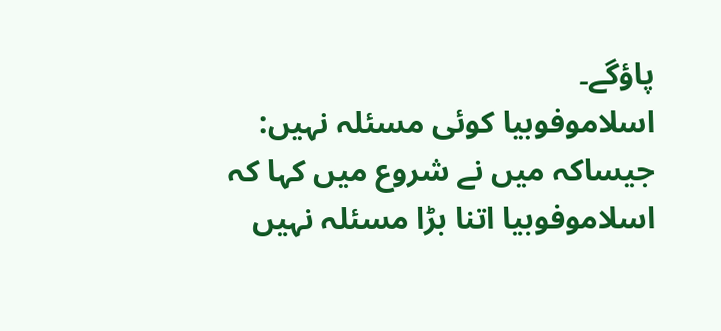پاؤگے۔
اسلاموفوبیا کوئی مسئلہ نہیں:
جیساکہ میں نے شروع میں کہا کہ اسلاموفوبیا اتنا بڑا مسئلہ نہیں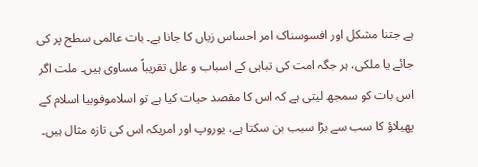ہے جتنا مشکل اور افسوسناک امر احساس زیاں کا جانا ہے۔ بات عالمی سطح پر کی جائے یا ملکی، ہر جگہ امت کی تباہی کے اسباب و علل تقریباً مساوی ہیں۔ ملت اگر اس بات کو سمجھ لیتی ہے کہ اس کا مقصد حیات کیا ہے تو اسلاموفوبیا اسلام کے پھیلاؤ کا سب سے بڑا سبب بن سکتا ہے، یوروپ اور امریکہ اس کی تازہ مثال ہیں۔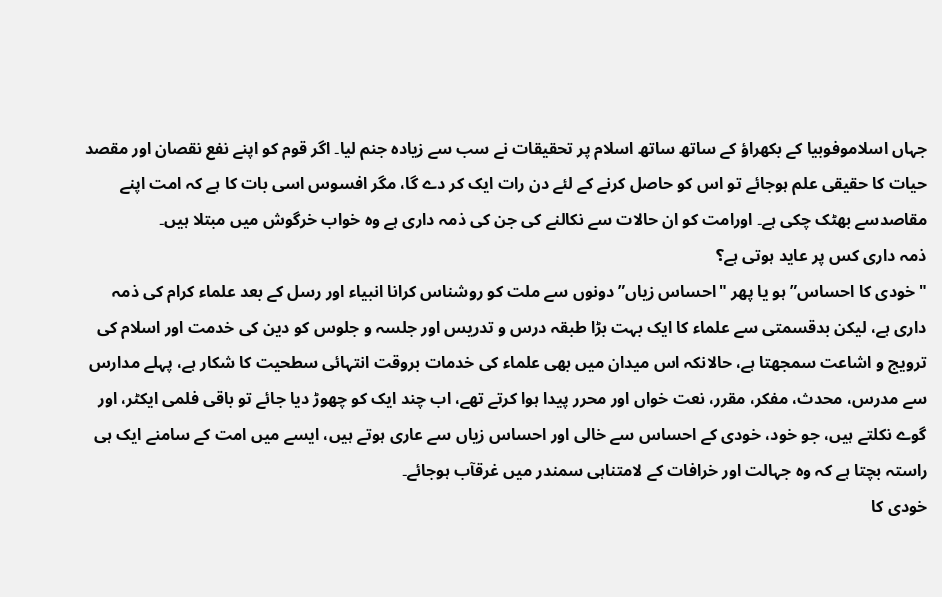جہاں اسلاموفوبیا کے بکھراؤ کے ساتھ ساتھ اسلام پر تحقیقات نے سب سے زیادہ جنم لیا۔ اگر قوم کو اپنے نفع نقصان اور مقصد حیات کا حقیقی علم ہوجائے تو اس کو حاصل کرنے کے لئے دن رات ایک کر دے گا، مگر افسوس اسی بات کا ہے کہ امت اپنے مقاصدسے بھٹک چکی ہے۔ اورامت کو ان حالات سے نکالنے کی جن کی ذمہ داری ہے وہ خواب خرگوش میں مبتلا ہیں۔
ذمہ داری کس پر عاید ہوتی ہے؟
"خودی کا احساس” ہو یا پھر "احساس زیاں” دونوں سے ملت کو روشناس کرانا انبیاء اور رسل کے بعد علماء کرام کی ذمہ داری ہے، لیکن بدقسمتی سے علماء کا ایک بہت بڑا طبقہ درس و تدریس اور جلسہ و جلوس کو دین کی خدمت اور اسلام کی ترویج و اشاعت سمجھتا ہے، حالانکہ اس میدان میں بھی علماء کی خدمات بروقت انتہائی سطحیت کا شکار ہے، پہلے مدارس سے مدرس، محدث، مفکر، مقرر، نعت خواں اور محرر پیدا ہوا کرتے تھے، اب چند ایک کو چھوڑ دیا جائے تو باقی فلمی ایکٹر، اور گوے نکلتے ہیں، جو خود، خودی کے احساس سے خالی اور احساس زیاں سے عاری ہوتے ہیں، ایسے میں امت کے سامنے ایک ہی راستہ بچتا ہے کہ وہ جہالت اور خرافات کے لامتناہی سمندر میں غرقآب ہوجائے۔
خودی کا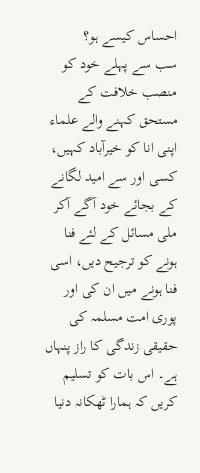احساس کیسے ہو؟
سب سے پہلے خود کو منصب خلافت کے مستحق کہنے والے علماء اپنی انا کو خیرآباد کہیں، کسی اور سے امید لگانے کے بجائے خود آگے آکر ملی مسائل کے لئے فنا ہونے کو ترجیح دیں، اسی فنا ہونے میں ان کی اور پوری امت مسلمہ کی حقیقی زندگی کا راز پنہاں ہے۔ اس بات کو تسلیم کریں کہ ہمارا ٹھکانہ دنیا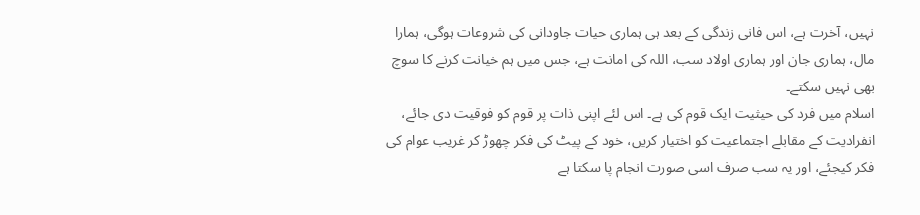نہیں، آخرت ہے، اس فانی زندگی کے بعد ہی ہماری حیات جاودانی کی شروعات ہوگی، ہمارا مال، ہماری جان اور ہماری اولاد سب، اللہ کی امانت ہے، جس میں ہم خیانت کرنے کا سوچ بھی نہیں سکتے۔
اسلام میں فرد کی حیثیت ایک قوم کی ہے۔ اس لئے اپنی ذات پر قوم کو فوقیت دی جائے، انفرادیت کے مقابلے اجتماعیت کو اختیار کریں، خود کے پیٹ کی فکر چھوڑ کر غریب عوام کی فکر کیجئے، اور یہ سب صرف اسی صورت انجام پا سکتا ہے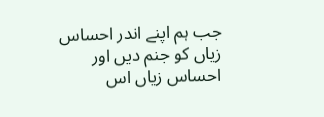جب ہم اپنے اندر احساس زیاں کو جنم دیں اور احساس زیاں اس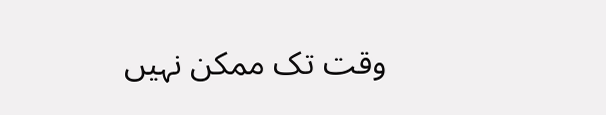وقت تک ممکن نہیں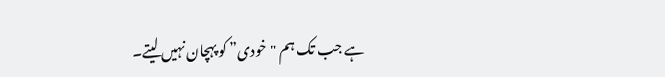ہے جب تک ہم "خودی” کو پہچان نہیں لیتے۔